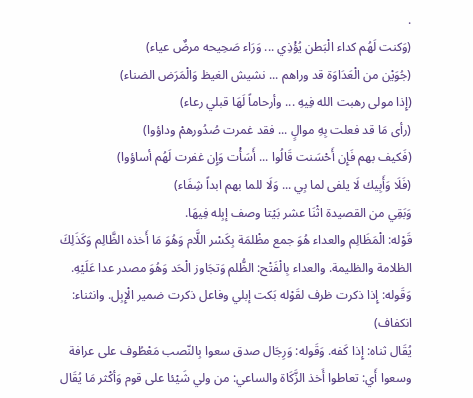.
(وَكنت لَهُم كداء الْبَطن يُؤْذِي ... وَرَاء صَحِيحه مرضٌ عياء)
(جُوَيْن من الْعَدَاوَة قد وراهم ... نشيش الغيظ وَالْمَرَض الضناء)
(إِذا مولى رهبت الله فِيهِ ... وأرحاماً لَهَا قبلي رعاء)
(رأى مَا قد فعلت بِهِ موالٍ ... فقد غمرت صُدُورهمْ وداؤوا)
(فَكيف بهم فَإِن أَحْسَنت قَالُوا ... أَسَأْت وَإِن غفرت لَهُم أساؤوا)
(فَلَا وَأَبِيك لَا يلفى لما بِي ... وَلَا للما بهم ابداً شِفَاء)
وَبَقِي من القصيدة اثْنَا عشر بَيْتا وصف إبِله فِيهَا.
قَوْله: الْمَظَالِم والعداء هُوَ جمع مظْلمَة بِكَسْر اللَّام وَهُوَ مَا أَخذه الظَّالِم وَكَذَلِكَ الظلامة والظليمة. والعداء بِالْفَتْح: الظُّلم وَتجَاوز الْحَد وَهُوَ مصدر عدا عَلَيْهِ.
وَقَوله: إِذا ذكرت ظرف لقَوْله بَكت إبلي وفاعل ذكرت ضمير الْإِبِل. وانثناء: انكفاف)
يُقَال ثناه: إِذا كَفه. وَقَوله: وَرِجَال صدق سعوا بِالنّصب مَعْطُوف على عرافة وسعوا أَي: تعاطوا أَخذ الزَّكَاة والساعي: من ولي شَيْئا على قوم وَأكْثر مَا يُقَال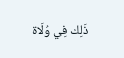ذَلِك فِي وُلَاة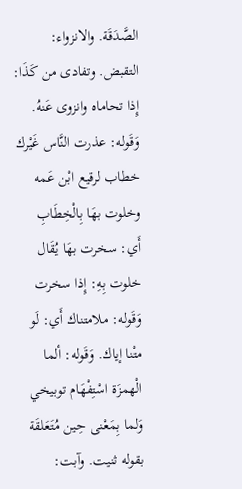الصَّدَقَة. والانزواء: التقبض. وتفادى من كَذَا: إِذا تحاماه وانزوى عَنهُ. وَقَوله: عذرت النَّاس غَيْرك خطاب لرقيع ابْن عَمه وخلوت بهَا بِالْخِطَابِ أَي: سخرت بهَا يُقَال خلوت بِهِ: إِذا سخرت وَقَوله: ملامتناك أَي: لَو متْنا إياك. وَقَوله: ألما الْهمزَة اسْتِفْهَام توبيخي وَلما بِمَعْنى حِين مُتَعَلقَة بقوله ثنيت. وآبت: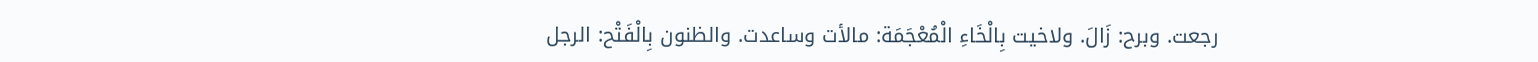رجعت. وبرح: زَالَ. ولاخيت بِالْخَاءِ الْمُعْجَمَة: مالأت وساعدت. والظنون بِالْفَتْح: الرجل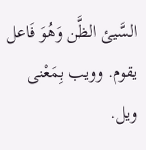السَّيئ الظَّن وَهُوَ فَاعل يقوم. وويب بِمَعْنى ويل.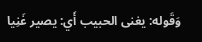وَقَوله: يغنى الحبيب أَي: يصير غَنِيا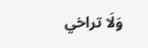وَلَا تراخي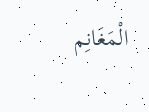الْمَغَانِم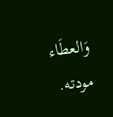وَالعطَاء مودته.